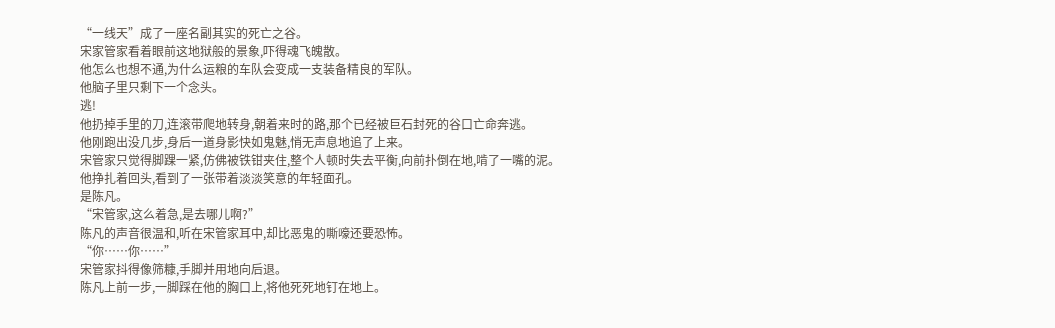“一线天”成了一座名副其实的死亡之谷。
宋家管家看着眼前这地狱般的景象,吓得魂飞魄散。
他怎么也想不通,为什么运粮的车队会变成一支装备精良的军队。
他脑子里只剩下一个念头。
逃!
他扔掉手里的刀,连滚带爬地转身,朝着来时的路,那个已经被巨石封死的谷口亡命奔逃。
他刚跑出没几步,身后一道身影快如鬼魅,悄无声息地追了上来。
宋管家只觉得脚踝一紧,仿佛被铁钳夹住,整个人顿时失去平衡,向前扑倒在地,啃了一嘴的泥。
他挣扎着回头,看到了一张带着淡淡笑意的年轻面孔。
是陈凡。
“宋管家,这么着急,是去哪儿啊?”
陈凡的声音很温和,听在宋管家耳中,却比恶鬼的嘶嚎还要恐怖。
“你……你……”
宋管家抖得像筛糠,手脚并用地向后退。
陈凡上前一步,一脚踩在他的胸口上,将他死死地钉在地上。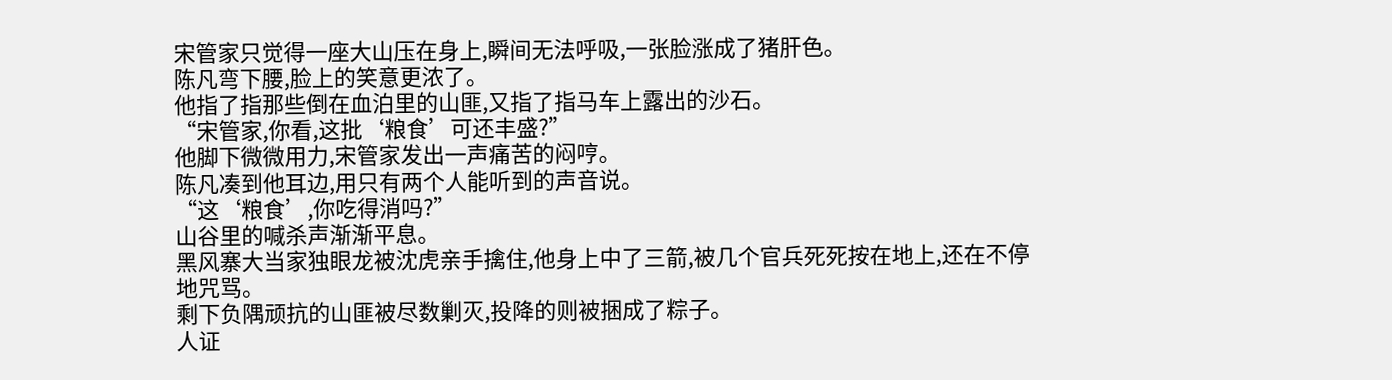宋管家只觉得一座大山压在身上,瞬间无法呼吸,一张脸涨成了猪肝色。
陈凡弯下腰,脸上的笑意更浓了。
他指了指那些倒在血泊里的山匪,又指了指马车上露出的沙石。
“宋管家,你看,这批‘粮食’可还丰盛?”
他脚下微微用力,宋管家发出一声痛苦的闷哼。
陈凡凑到他耳边,用只有两个人能听到的声音说。
“这‘粮食’,你吃得消吗?”
山谷里的喊杀声渐渐平息。
黑风寨大当家独眼龙被沈虎亲手擒住,他身上中了三箭,被几个官兵死死按在地上,还在不停地咒骂。
剩下负隅顽抗的山匪被尽数剿灭,投降的则被捆成了粽子。
人证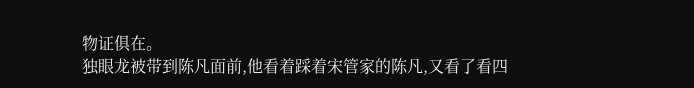物证俱在。
独眼龙被带到陈凡面前,他看着踩着宋管家的陈凡,又看了看四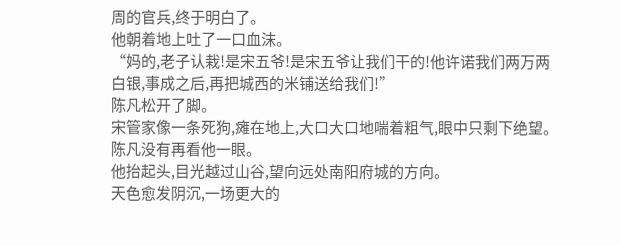周的官兵,终于明白了。
他朝着地上吐了一口血沫。
“妈的,老子认栽!是宋五爷!是宋五爷让我们干的!他许诺我们两万两白银,事成之后,再把城西的米铺送给我们!”
陈凡松开了脚。
宋管家像一条死狗,瘫在地上,大口大口地喘着粗气,眼中只剩下绝望。
陈凡没有再看他一眼。
他抬起头,目光越过山谷,望向远处南阳府城的方向。
天色愈发阴沉,一场更大的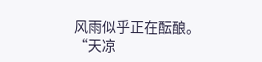风雨似乎正在酝酿。
“天凉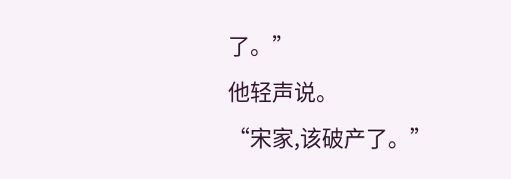了。”
他轻声说。
“宋家,该破产了。”